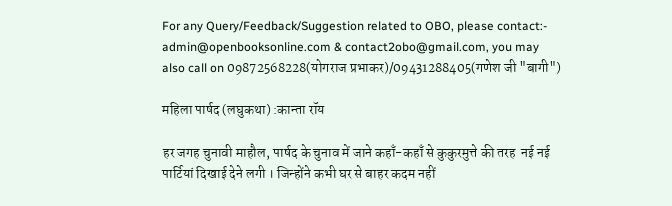For any Query/Feedback/Suggestion related to OBO, please contact:- admin@openbooksonline.com & contact2obo@gmail.com, you may also call on 09872568228(योगराज प्रभाकर)/09431288405(गणेश जी "बागी")

महिला पार्षद (लघुकथा) :कान्ता रॉय

हर जगह चुनावी माहौल, पार्षद के चुनाव में जाने कहाँ-कहाँ से कुकुरमुत्ते की तरह  नई नई पार्टियां दिखाई देने लगी । जिन्होंने कभी घर से बाहर कदम नहीं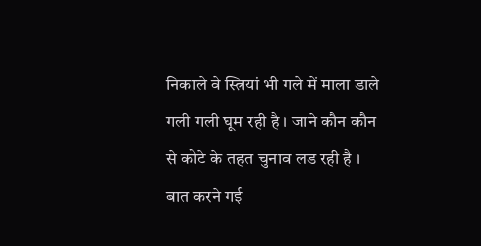निकाले वे स्त्रियां भी गले में माला डाले गली गली घूम रही है । जाने कौन कौन से कोटे के तहत चुनाव लड रही है । बात करने गई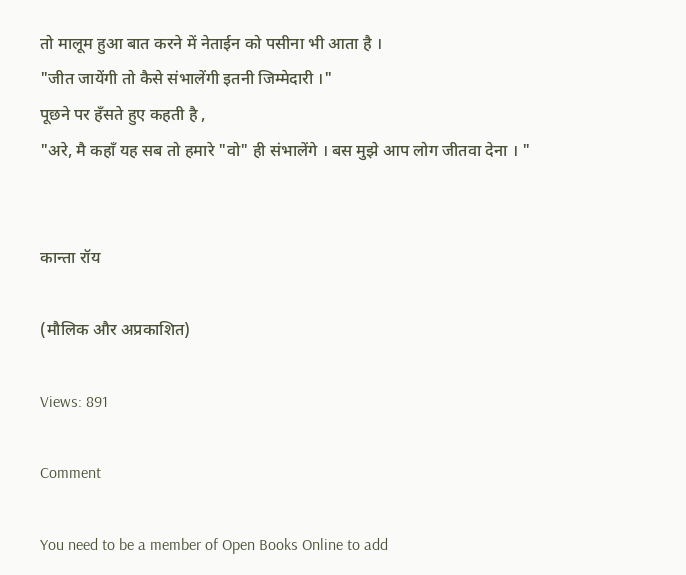तो मालूम हुआ बात करने में नेताईन को पसीना भी आता है ।
"जीत जायेंगी तो कैसे संभालेंगी इतनी जिम्मेदारी ।"
पूछने पर हँसते हुए कहती है ,
"अरे, मै कहाँ यह सब तो हमारे "वो" ही संभालेंगे । बस मुझे आप लोग जीतवा देना । "


कान्ता रॉय

(मौलिक और अप्रकाशित)

Views: 891

Comment

You need to be a member of Open Books Online to add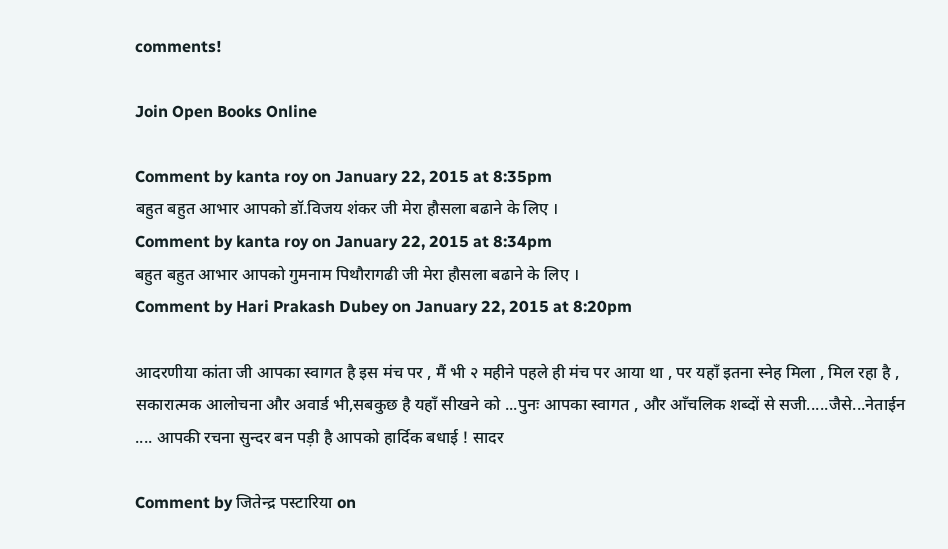comments!

Join Open Books Online

Comment by kanta roy on January 22, 2015 at 8:35pm
बहुत बहुत आभार आपको डॉ.विजय शंकर जी मेरा हौसला बढाने के लिए ।
Comment by kanta roy on January 22, 2015 at 8:34pm
बहुत बहुत आभार आपको गुमनाम पिथौरागढी जी मेरा हौसला बढाने के लिए ।
Comment by Hari Prakash Dubey on January 22, 2015 at 8:20pm

आदरणीया कांता जी आपका स्वागत है इस मंच पर , मैं भी २ महीने पहले ही मंच पर आया था , पर यहाँ इतना स्नेह मिला , मिल रहा है , सकारात्मक आलोचना और अवार्ड भी,सबकुछ है यहाँ सीखने को ...पुनः आपका स्वागत , और आँचलिक शब्दों से सजी.....जैसे...नेताईन .... आपकी रचना सुन्दर बन पड़ी है आपको हार्दिक बधाई ! सादर

Comment by जितेन्द्र पस्टारिया on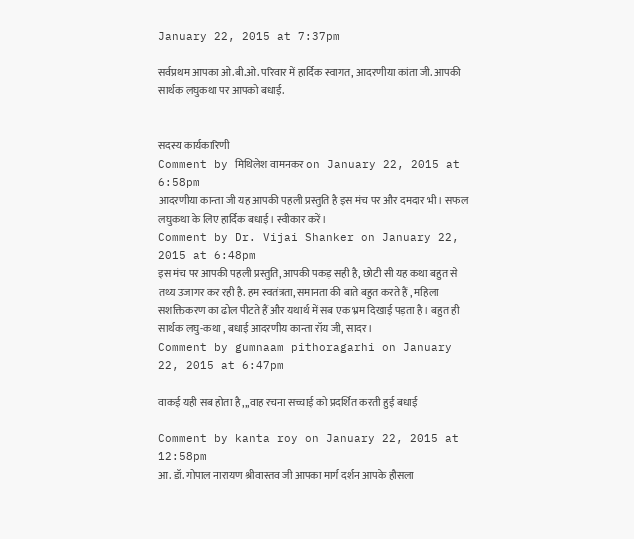January 22, 2015 at 7:37pm

सर्वप्रथम आपका ओ.बी.ओ. परिवार में हार्दिक स्वागत, आदरणीया कांता जी. आपकी सार्थक लघुकथा पर आपको बधाई.


सदस्य कार्यकारिणी
Comment by मिथिलेश वामनकर on January 22, 2015 at 6:58pm
आदरणीया कान्ता जी यह आपकी पहली प्रस्तुति है इस मंच पर और दमदार भी। सफल लघुकथा के लिए हार्दिक बधाई। स्वीकार करें।
Comment by Dr. Vijai Shanker on January 22, 2015 at 6:48pm
इस मंच पर आपकी पहली प्रस्तुति, आपकी पकड़ सही है, छोटी सी यह कथा बहुत से तथ्य उजागर कर रही है. हम स्वतंत्रता, समानता की बाते बहुत करते हैं , महिला सशक्तिकरण का ढोल पीटते हैं और यथार्थ में सब एक भ्रम दिखाई पड़ता है। बहुत ही सार्थक लघु-कथा , बधाई आदरणीय कान्ता रॉय जी, सादर।
Comment by gumnaam pithoragarhi on January 22, 2015 at 6:47pm

वाकई यही सब होता है ,,,वाह रचना सच्चाई को प्रदर्शित करती हुई बधाई

Comment by kanta roy on January 22, 2015 at 12:58pm
आ. डॉ. गोपाल नारायण श्रीवास्तव जी आपका मार्ग दर्शन आपके हौसला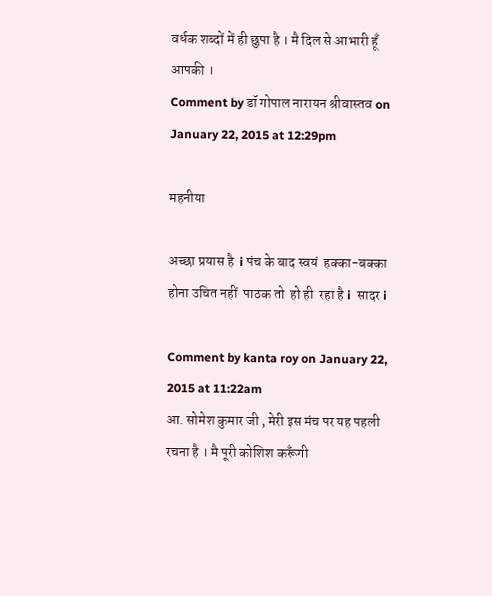वर्धक शब्दों में ही छुपा है । मै दिल से आभारी हूँ आपकी ।
Comment by डॉ गोपाल नारायन श्रीवास्तव on January 22, 2015 at 12:29pm

महनीया

अच्छा प्रयास है  i पंच के बाद स्वयं  हक्का-बक्का होना उचित नहीं  पाठक तो  हो ही  रहा है i  सादर i

Comment by kanta roy on January 22, 2015 at 11:22am
आ. सोमेश कुमार जी , मेरी इस मंच पर यह पहली रचना है । मै पूरी कोशिश करूँगी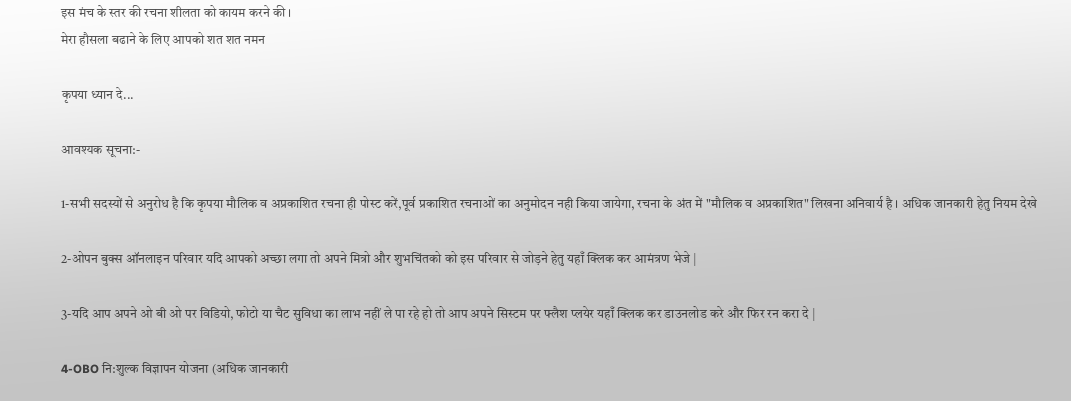इस मंच के स्तर की रचना शीलता को कायम करने की ।
मेरा हौसला बढाने के लिए आपको शत शत नमन

कृपया ध्यान दे...

आवश्यक सूचना:-

1-सभी सदस्यों से अनुरोध है कि कृपया मौलिक व अप्रकाशित रचना ही पोस्ट करें,पूर्व प्रकाशित रचनाओं का अनुमोदन नही किया जायेगा, रचना के अंत में "मौलिक व अप्रकाशित" लिखना अनिवार्य है । अधिक जानकारी हेतु नियम देखे

2-ओपन बुक्स ऑनलाइन परिवार यदि आपको अच्छा लगा तो अपने मित्रो और शुभचिंतको को इस परिवार से जोड़ने हेतु यहाँ क्लिक कर आमंत्रण भेजे |

3-यदि आप अपने ओ बी ओ पर विडियो, फोटो या चैट सुविधा का लाभ नहीं ले पा रहे हो तो आप अपने सिस्टम पर फ्लैश प्लयेर यहाँ क्लिक कर डाउनलोड करे और फिर रन करा दे |

4-OBO नि:शुल्क विज्ञापन योजना (अधिक जानकारी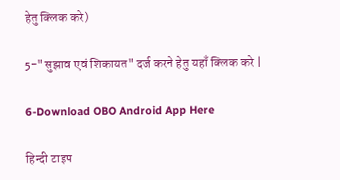हेतु क्लिक करे)

5-"सुझाव एवं शिकायत" दर्ज करने हेतु यहाँ क्लिक करे |

6-Download OBO Android App Here

हिन्दी टाइप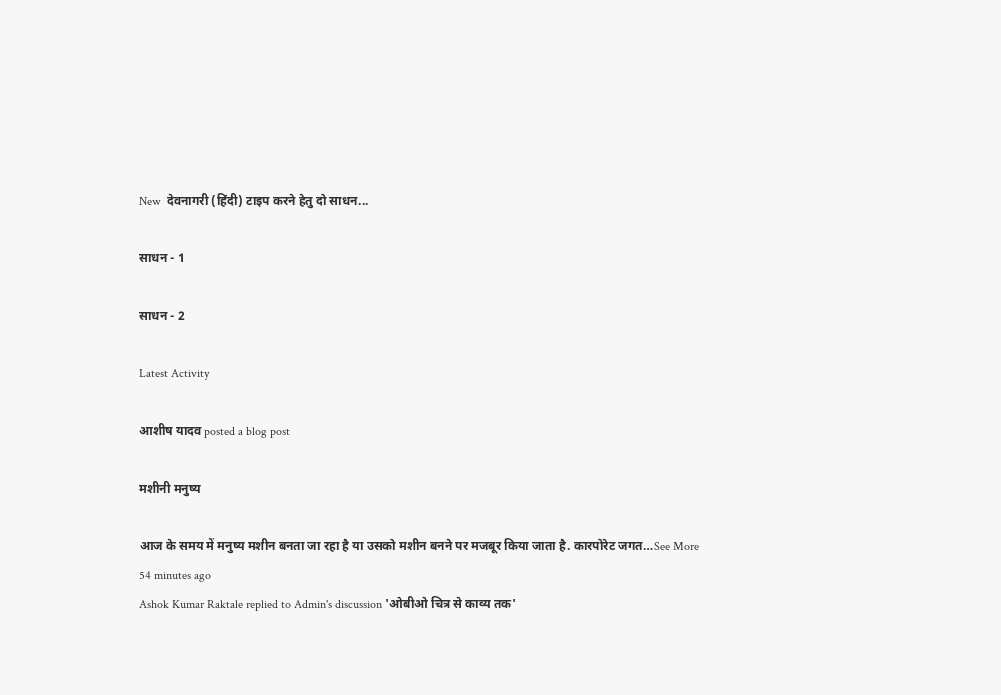New  देवनागरी (हिंदी) टाइप करने हेतु दो साधन...

साधन - 1

साधन - 2

Latest Activity

आशीष यादव posted a blog post

मशीनी मनुष्य

आज के समय में मनुष्य मशीन बनता जा रहा है या उसको मशीन बनने पर मजबूर किया जाता है. कारपोरेट जगत…See More
54 minutes ago
Ashok Kumar Raktale replied to Admin's discussion 'ओबीओ चित्र से काव्य तक'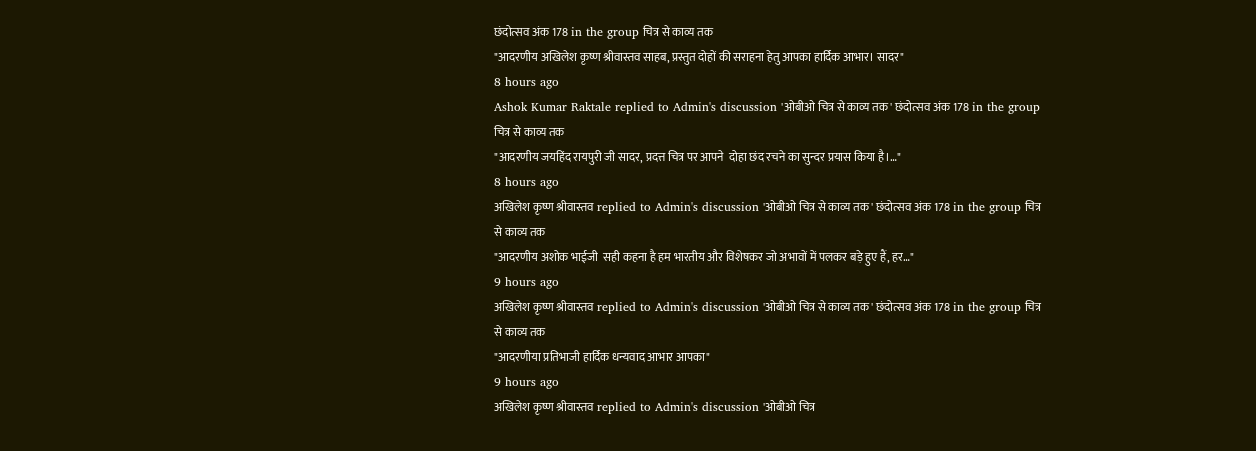छंदोत्सव अंक 178 in the group चित्र से काव्य तक
"आदरणीय अखिलेश कृष्ण श्रीवास्तव साहब, प्रस्तुत दोहों की सराहना हेतु आपका हार्दिक आभार। सादर"
8 hours ago
Ashok Kumar Raktale replied to Admin's discussion 'ओबीओ चित्र से काव्य तक' छंदोत्सव अंक 178 in the group चित्र से काव्य तक
"आदरणीय जयहिंद रायपुरी जी सादर, प्रदत्त चित्र पर आपने  दोहा छंद रचने का सुन्दर प्रयास किया है।…"
8 hours ago
अखिलेश कृष्ण श्रीवास्तव replied to Admin's discussion 'ओबीओ चित्र से काव्य तक' छंदोत्सव अंक 178 in the group चित्र से काव्य तक
"आदरणीय अशोक भाईजी  सही कहना है हम भारतीय और विशेषकर जो अभावों में पलकर बड़े हुए हैं, हर…"
9 hours ago
अखिलेश कृष्ण श्रीवास्तव replied to Admin's discussion 'ओबीओ चित्र से काव्य तक' छंदोत्सव अंक 178 in the group चित्र से काव्य तक
"आदरणीया प्रतिभाजी हार्दिक धन्यवाद आभार आपका"
9 hours ago
अखिलेश कृष्ण श्रीवास्तव replied to Admin's discussion 'ओबीओ चित्र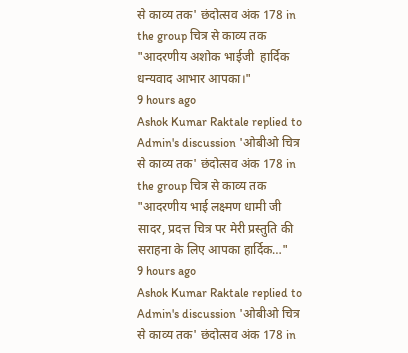से काव्य तक' छंदोत्सव अंक 178 in the group चित्र से काव्य तक
"आदरणीय अशोक भाईजी  हार्दिक धन्यवाद आभार आपका।"
9 hours ago
Ashok Kumar Raktale replied to Admin's discussion 'ओबीओ चित्र से काव्य तक' छंदोत्सव अंक 178 in the group चित्र से काव्य तक
"आदरणीय भाई लक्ष्मण धामी जी सादर, प्रदत्त चित्र पर मेरी प्रस्तुति की सराहना के लिए आपका हार्दिक…"
9 hours ago
Ashok Kumar Raktale replied to Admin's discussion 'ओबीओ चित्र से काव्य तक' छंदोत्सव अंक 178 in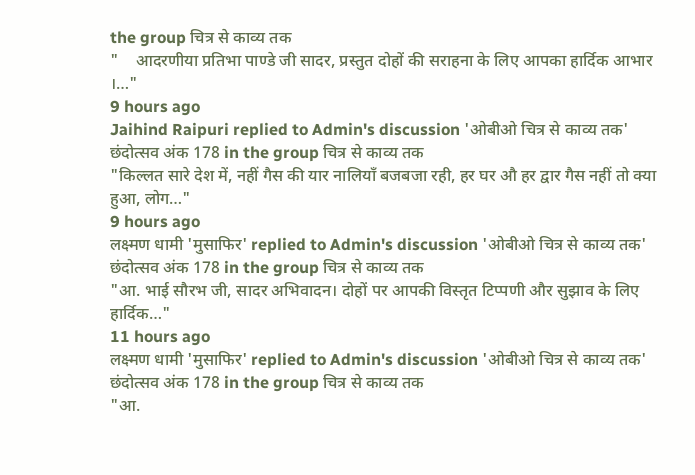the group चित्र से काव्य तक
"    आदरणीया प्रतिभा पाण्डे जी सादर, प्रस्तुत दोहों की सराहना के लिए आपका हार्दिक आभार ।…"
9 hours ago
Jaihind Raipuri replied to Admin's discussion 'ओबीओ चित्र से काव्य तक' छंदोत्सव अंक 178 in the group चित्र से काव्य तक
"किल्लत सारे देश में, नहीं गैस की यार नालियाँ बजबजा रही, हर घर औ हर द्वार गैस नहीं तो क्या हुआ, लोग…"
9 hours ago
लक्ष्मण धामी 'मुसाफिर' replied to Admin's discussion 'ओबीओ चित्र से काव्य तक' छंदोत्सव अंक 178 in the group चित्र से काव्य तक
"आ. भाई सौरभ जी, सादर अभिवादन। दोहों पर आपकी विस्तृत टिप्पणी और सुझाव के लिए हार्दिक…"
11 hours ago
लक्ष्मण धामी 'मुसाफिर' replied to Admin's discussion 'ओबीओ चित्र से काव्य तक' छंदोत्सव अंक 178 in the group चित्र से काव्य तक
"आ.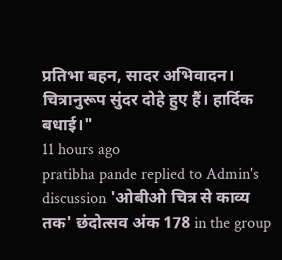प्रतिभा बहन, सादर अभिवादन। चित्रानुरूप सुंदर दोहे हुए हैं। हार्दिक बधाई।"
11 hours ago
pratibha pande replied to Admin's discussion 'ओबीओ चित्र से काव्य तक' छंदोत्सव अंक 178 in the group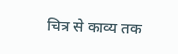चित्र से काव्य तक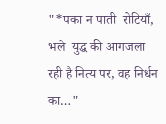"*पका न पाती  रोटियाँ, भले  युद्ध की आगजला रही है नित्य पर, वह निर्धन का…"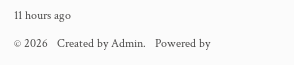11 hours ago

© 2026   Created by Admin.   Powered by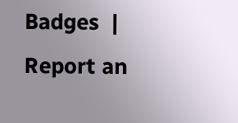Badges  |  Report an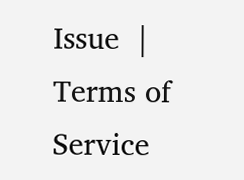Issue  |  Terms of Service